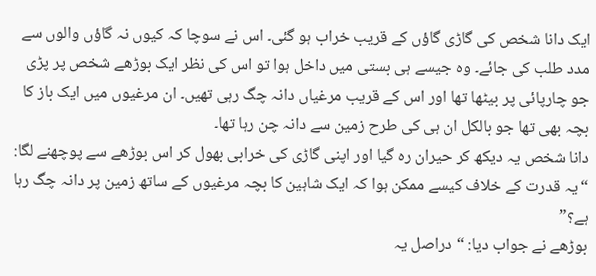ایک دانا شخص کی گاڑی گاؤں کے قریب خراب ہو گئی۔ اس نے سوچا کہ کیوں نہ گاؤں والوں سے مدد طلب کی جائے۔ وہ جیسے ہی بستی میں داخل ہوا تو اس کی نظر ایک بوڑھے شخص پر پڑی جو چارپائی پر بیٹھا تھا اور اس کے قریب مرغیاں دانہ چگ رہی تھیں۔ ان مرغیوں میں ایک باز کا بچہ بھی تھا جو بالکل ان ہی کی طرح زمین سے دانہ چن رہا تھا۔
دانا شخص یہ دیکھ کر حیران رہ گیا اور اپنی گاڑی کی خرابی بھول کر اس بوڑھے سے پوچھنے لگا: “یہ قدرت کے خلاف کیسے ممکن ہوا کہ ایک شاہین کا بچہ مرغیوں کے ساتھ زمین پر دانہ چگ رہا ہے؟”
بوڑھے نے جواب دیا: “دراصل یہ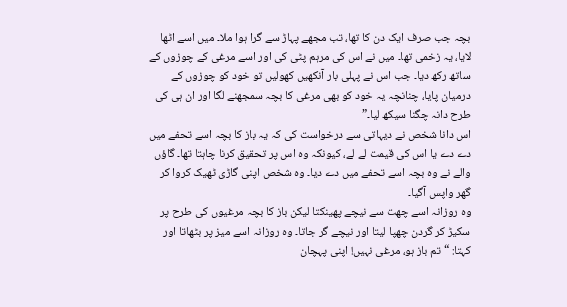بچہ جب صرف ایک دن کا تھا، تب مجھے پہاڑ سے گرا ہوا ملا۔ میں اسے اٹھا لایا، یہ زخمی تھا۔ میں نے اس کی مرہم پٹی کی اور اسے مرغی کے چوزوں کے ساتھ رکھ دیا۔ جب اس نے پہلی بار آنکھیں کھولیں تو خود کو چوزوں کے درمیان پایا، چنانچہ یہ خود کو بھی مرغی کا بچہ سمجھنے لگا اور ان ہی کی طرح دانہ چگنا سیکھ لیا۔”
اس دانا شخص نے دیہاتی سے درخواست کی کہ یہ باز کا بچہ اسے تحفے میں دے دے یا اس کی قیمت لے لے، کیونکہ وہ اس پر تحقیق کرنا چاہتا تھا۔ گاؤں والے نے وہ بچہ اسے تحفے میں دے دیا۔ وہ شخص اپنی گاڑی ٹھیک کروا کر گھر واپس آگیا۔
وہ روزانہ اسے چھت سے نیچے پھینکتا لیکن باز کا بچہ مرغیوں کی طرح پر سکیڑ کر گردن چھپا لیتا اور نیچے گر جاتا۔ وہ روزانہ اسے میز پر بٹھاتا اور کہتا: “تم باز ہو، مرغی نہیں! اپنی پہچان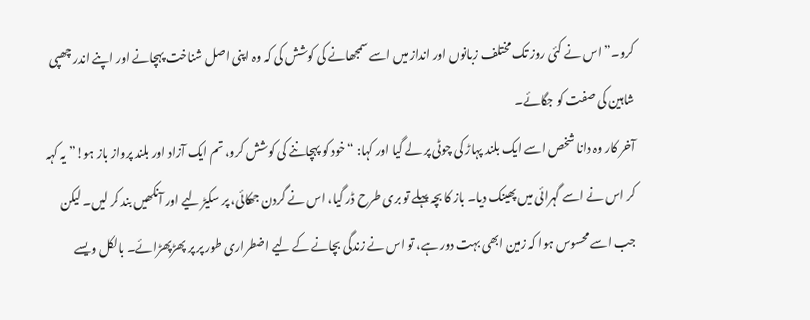کرو۔” اس نے کئی روز تک مختلف زبانوں اور انداز میں اسے سمجھانے کی کوشش کی کہ وہ اپنی اصل شناخت پہچانے اور اپنے اندر چھپی شاہین کی صفت کو جگائے۔
آخر کار وہ دانا شخص اسے ایک بلند پہاڑ کی چوٹی پر لے گیا اور کہا: “خود کو پہچاننے کی کوشش کرو، تم ایک آزاد اور بلند پرواز باز ہو!” یہ کہہ کر اس نے اسے گہرائی میں پھینک دیا۔ باز کا بچہ پہلے تو بری طرح ڈر گیا، اس نے گردن جھکائی، پر سکیڑ لیے اور آنکھیں بند کر لیں۔ لیکن جب اسے محسوس ہوا کہ زمین ابھی بہت دور ہے، تو اس نے زندگی بچانے کے لیے اضطراری طور پر پر پھڑپھڑائے۔ بالکل ویسے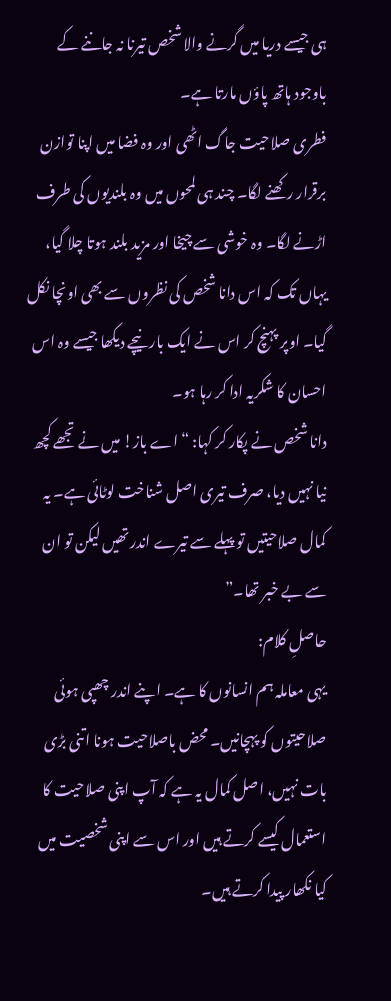ہی جیسے دریا میں گرنے والا شخص تیرنا نہ جاننے کے باوجود ہاتھ پاؤں مارتا ہے۔
فطری صلاحیت جاگ اٹھی اور وہ فضا میں اپنا توازن برقرار رکھنے لگا۔ چند ہی لمحوں میں وہ بلندیوں کی طرف اڑنے لگا۔ وہ خوشی سے چیخا اور مزید بلند ہوتا چلا گیا، یہاں تک کہ اس دانا شخص کی نظروں سے بھی اونچا نکل گیا۔ اوپر پہنچ کر اس نے ایک بار نیچے دیکھا جیسے وہ اس احسان کا شکریہ ادا کر رہا ہو۔
دانا شخص نے پکار کر کہا: “اے باز! میں نے تجھے کچھ نیا نہیں دیا، صرف تیری اصل شناخت لوٹائی ہے۔ یہ کمال صلاحیتیں تو پہلے سے تیرے اندر تھیں لیکن تو ان سے بے خبر تھا۔”
حاصلِ کلام:
یہی معاملہ ہم انسانوں کا ہے۔ اپنے اندر چھپی ہوئی صلاحیتوں کو پہچانیں۔ محض باصلاحیت ہونا اتنی بڑی بات نہیں، اصل کمال یہ ہے کہ آپ اپنی صلاحیت کا استعمال کیسے کرتے ہیں اور اس سے اپنی شخصیت میں کیا نکھار پیدا کرتے ہیں۔